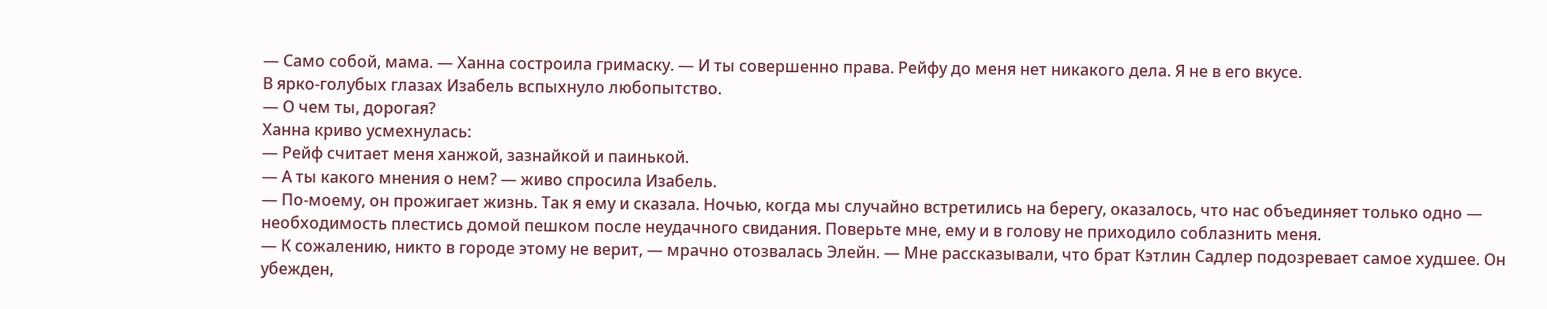— Само собой, мама. — Ханна состроила гримаску. — И ты совершенно права. Рейфу до меня нет никакого дела. Я не в его вкусе.
В ярко-голубых глазах Изабель вспыхнуло любопытство.
— О чем ты, дорогая?
Ханна криво усмехнулась:
— Рейф считает меня ханжой, зазнайкой и паинькой.
— А ты какого мнения о нем? — живо спросила Изабель.
— По-моему, он прожигает жизнь. Так я ему и сказала. Ночью, когда мы случайно встретились на берегу, оказалось, что нас объединяет только одно — необходимость плестись домой пешком после неудачного свидания. Поверьте мне, ему и в голову не приходило соблазнить меня.
— К сожалению, никто в городе этому не верит, — мрачно отозвалась Элейн. — Мне рассказывали, что брат Кэтлин Садлер подозревает самое худшее. Он убежден,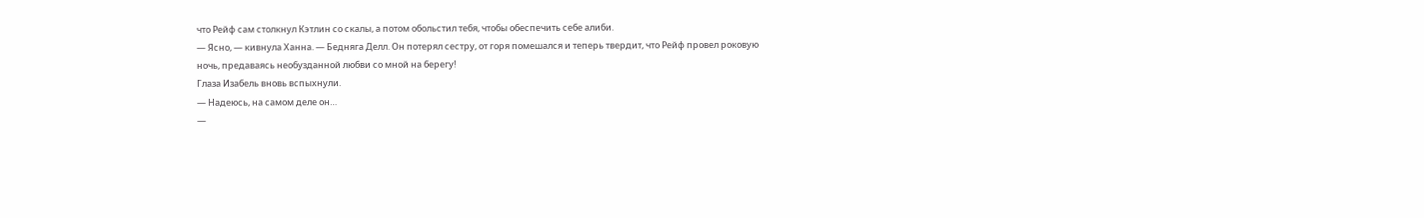что Рейф сам столкнул Кэтлин со скалы, а потом обольстил тебя, чтобы обеспечить себе алиби.
— Ясно, — кивнула Ханна. — Бедняга Делл. Он потерял сестру, от горя помешался и теперь твердит, что Рейф провел роковую ночь, предаваясь необузданной любви со мной на берегу!
Глаза Изабель вновь вспыхнули.
— Надеюсь, на самом деле он…
—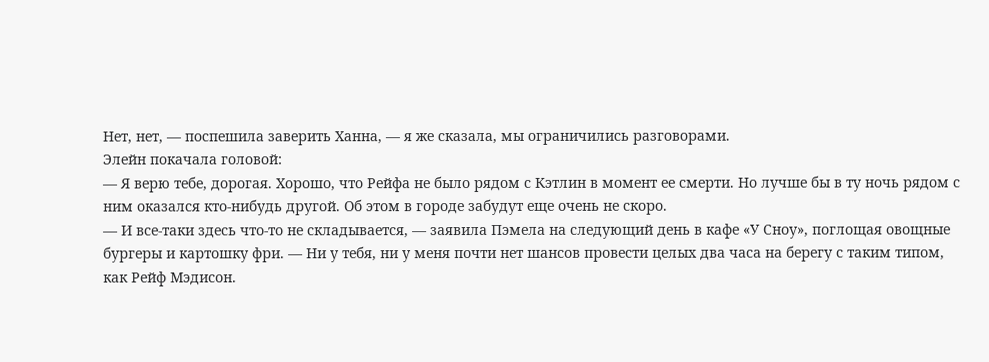Нет, нет, — поспешила заверить Ханна, — я же сказала, мы ограничились разговорами.
Элейн покачала головой:
— Я верю тебе, дорогая. Хорошо, что Рейфа не было рядом с Кэтлин в момент ее смерти. Но лучше бы в ту ночь рядом с ним оказался кто-нибудь другой. Об этом в городе забудут еще очень не скоро.
— И все-таки здесь что-то не складывается, — заявила Пэмела на следующий день в кафе «У Сноу», поглощая овощные бургеры и картошку фри. — Ни у тебя, ни у меня почти нет шансов провести целых два часа на берегу с таким типом, как Рейф Мэдисон.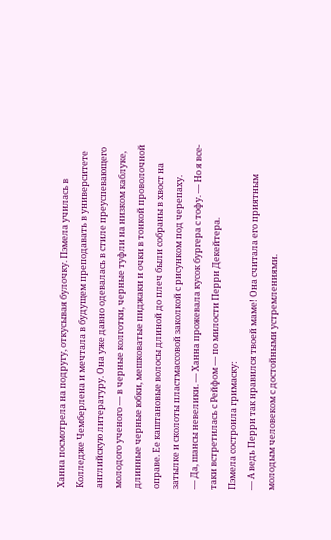Ханна посмотрела на подругу, откусывая булочку. Пэмела училась в Колледже Чемберлена и мечтала в будущем преподавать в университете английскую литературу. Она уже давно одевалась в стиле преуспевающего молодого ученого — в черные колготки, черные туфли на низком каблуке, длинные черные юбки, мешковатые пиджаки и очки в тонкой проволочной оправе. Ее каштановые волосы длиной до плеч были собраны в хвост на затылке и сколоты пластмассовой заколкой с рисунком под черепаху.
— Да, шансы невелики. — Ханна прожевала кусок бургера с тофу. — Но я все-таки встретилась с Рейфом — по милости Перри Декейтера.
Пэмела состроила гримаску:
— А ведь Перри так нравился твоей маме! Она считала его приятным молодым человеком с достойными устремлениями.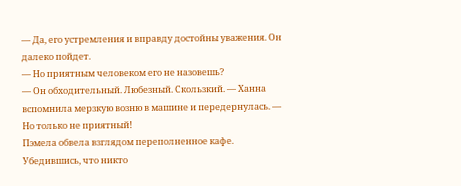— Да, его устремления и вправду достойны уважения. Он далеко пойдет.
— Но приятным человеком его не назовешь?
— Он обходительный. Любезный. Скользкий. — Ханна вспомнила мерзкую возню в машине и передернулась. — Но только не приятный!
Пэмела обвела взглядом переполненное кафе. Убедившись, что никто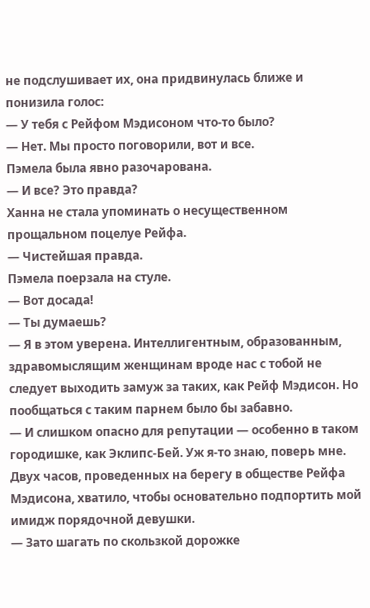не подслушивает их, она придвинулась ближе и понизила голос:
— У тебя с Рейфом Мэдисоном что-то было?
— Нет. Мы просто поговорили, вот и все.
Пэмела была явно разочарована.
— И все? Это правда?
Ханна не стала упоминать о несущественном прощальном поцелуе Рейфа.
— Чистейшая правда.
Пэмела поерзала на стуле.
— Вот досада!
— Ты думаешь?
— Я в этом уверена. Интеллигентным, образованным, здравомыслящим женщинам вроде нас с тобой не следует выходить замуж за таких, как Рейф Мэдисон. Но пообщаться с таким парнем было бы забавно.
— И слишком опасно для репутации — особенно в таком городишке, как Эклипс-Бей. Уж я-то знаю, поверь мне. Двух часов, проведенных на берегу в обществе Рейфа Мэдисона, хватило, чтобы основательно подпортить мой имидж порядочной девушки.
— Зато шагать по скользкой дорожке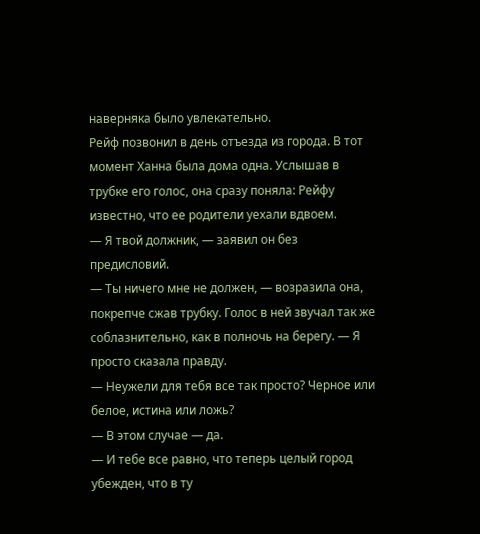наверняка было увлекательно.
Рейф позвонил в день отъезда из города. В тот момент Ханна была дома одна. Услышав в трубке его голос, она сразу поняла: Рейфу известно, что ее родители уехали вдвоем.
— Я твой должник, — заявил он без предисловий.
— Ты ничего мне не должен, — возразила она, покрепче сжав трубку. Голос в ней звучал так же соблазнительно, как в полночь на берегу. — Я просто сказала правду.
— Неужели для тебя все так просто? Черное или белое, истина или ложь?
— В этом случае — да.
— И тебе все равно, что теперь целый город убежден, что в ту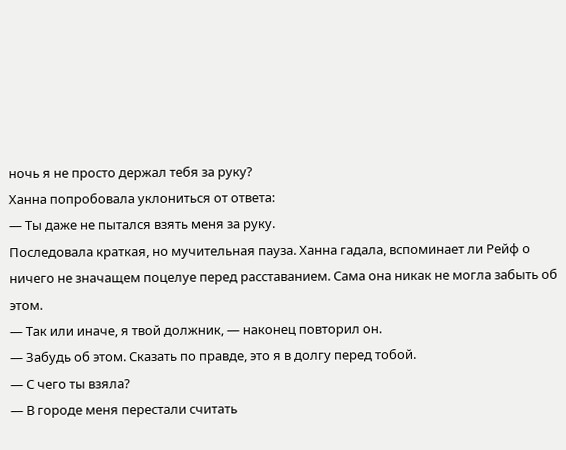ночь я не просто держал тебя за руку?
Ханна попробовала уклониться от ответа:
— Ты даже не пытался взять меня за руку.
Последовала краткая, но мучительная пауза. Ханна гадала, вспоминает ли Рейф о ничего не значащем поцелуе перед расставанием. Сама она никак не могла забыть об этом.
— Так или иначе, я твой должник, — наконец повторил он.
— Забудь об этом. Сказать по правде, это я в долгу перед тобой.
— С чего ты взяла?
— В городе меня перестали считать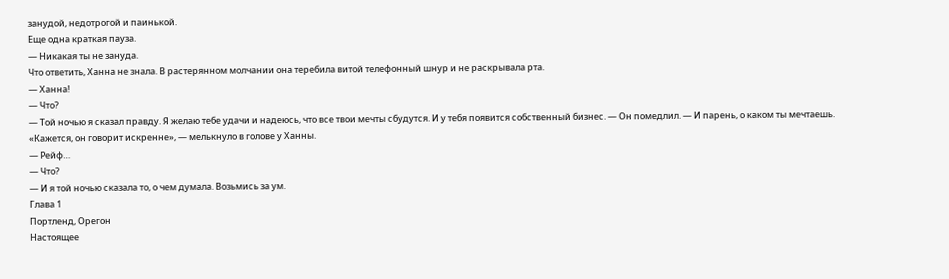занудой, недотрогой и паинькой.
Еще одна краткая пауза.
— Никакая ты не зануда.
Что ответить, Ханна не знала. В растерянном молчании она теребила витой телефонный шнур и не раскрывала рта.
— Ханна!
— Что?
— Той ночью я сказал правду. Я желаю тебе удачи и надеюсь, что все твои мечты сбудутся. И у тебя появится собственный бизнес. — Он помедлил. — И парень, о каком ты мечтаешь.
«Кажется, он говорит искренне», — мелькнуло в голове у Ханны.
— Рейф…
— Что?
— И я той ночью сказала то, о чем думала. Возьмись за ум.
Глава 1
Портленд, Орегон
Настоящее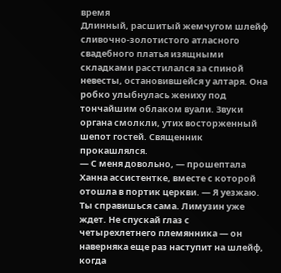время
Длинный, расшитый жемчугом шлейф сливочно-золотистого атласного свадебного платья изящными складками расстилался за спиной невесты, остановившейся у алтаря. Она робко улыбнулась жениху под тончайшим облаком вуали. Звуки органа смолкли, утих восторженный шепот гостей. Священник прокашлялся.
— С меня довольно, — прошептала Ханна ассистентке, вместе с которой отошла в портик церкви. — Я уезжаю. Ты справишься сама. Лимузин уже ждет. Не спускай глаз с четырехлетнего племянника — он наверняка еще раз наступит на шлейф, когда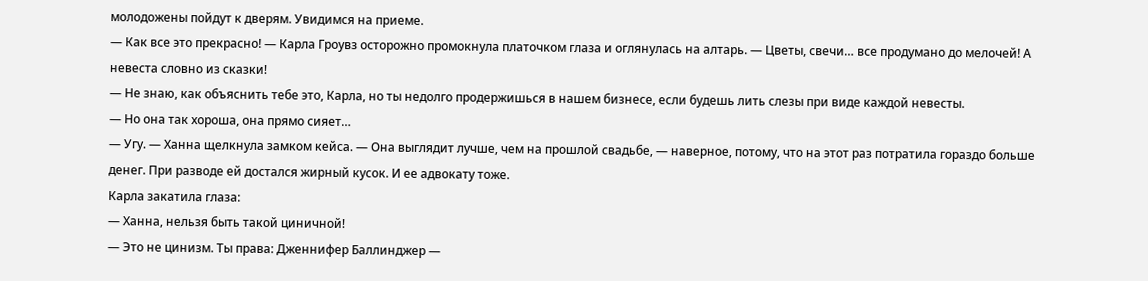молодожены пойдут к дверям. Увидимся на приеме.
— Как все это прекрасно! — Карла Гроувз осторожно промокнула платочком глаза и оглянулась на алтарь. — Цветы, свечи… все продумано до мелочей! А невеста словно из сказки!
— Не знаю, как объяснить тебе это, Карла, но ты недолго продержишься в нашем бизнесе, если будешь лить слезы при виде каждой невесты.
— Но она так хороша, она прямо сияет…
— Угу. — Ханна щелкнула замком кейса. — Она выглядит лучше, чем на прошлой свадьбе, — наверное, потому, что на этот раз потратила гораздо больше денег. При разводе ей достался жирный кусок. И ее адвокату тоже.
Карла закатила глаза:
— Ханна, нельзя быть такой циничной!
— Это не цинизм. Ты права: Дженнифер Баллинджер —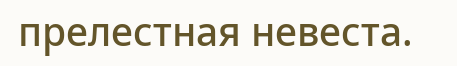прелестная невеста.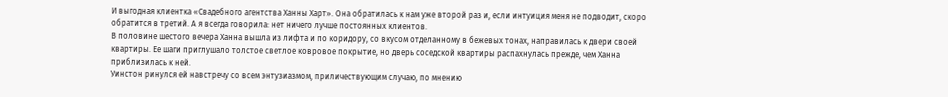И выгодная клиентка «Свадебного агентства Ханны Харт». Она обратилась к нам уже второй раз и, если интуиция меня не подводит, скоро обратится в третий. А я всегда говорила: нет ничего лучше постоянных клиентов.
В половине шестого вечера Ханна вышла из лифта и по коридору, со вкусом отделанному в бежевых тонах, направилась к двери своей квартиры. Ее шаги приглушало толстое светлое ковровое покрытие, но дверь соседской квартиры распахнулась прежде, чем Ханна приблизилась к ней.
Уинстон ринулся ей навстречу со всем энтузиазмом, приличествующим случаю, по мнению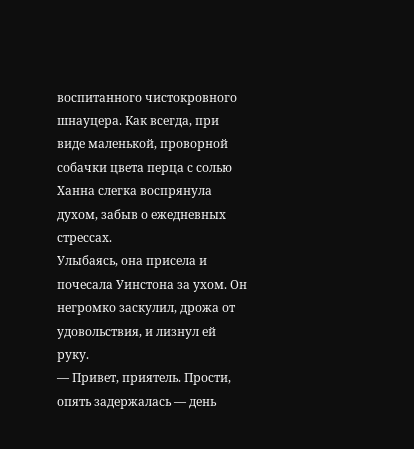воспитанного чистокровного шнауцера. Как всегда, при виде маленькой, проворной собачки цвета перца с солью Ханна слегка воспрянула духом, забыв о ежедневных стрессах.
Улыбаясь, она присела и почесала Уинстона за ухом. Он негромко заскулил, дрожа от удовольствия, и лизнул ей руку.
— Привет, приятель. Прости, опять задержалась — день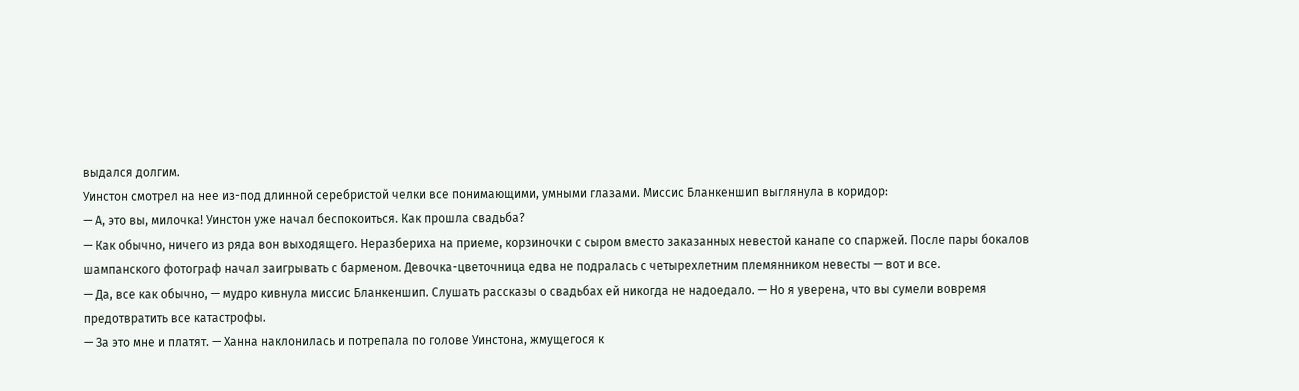выдался долгим.
Уинстон смотрел на нее из-под длинной серебристой челки все понимающими, умными глазами. Миссис Бланкеншип выглянула в коридор:
— А, это вы, милочка! Уинстон уже начал беспокоиться. Как прошла свадьба?
— Как обычно, ничего из ряда вон выходящего. Неразбериха на приеме, корзиночки с сыром вместо заказанных невестой канапе со спаржей. После пары бокалов шампанского фотограф начал заигрывать с барменом. Девочка-цветочница едва не подралась с четырехлетним племянником невесты — вот и все.
— Да, все как обычно, — мудро кивнула миссис Бланкеншип. Слушать рассказы о свадьбах ей никогда не надоедало. — Но я уверена, что вы сумели вовремя предотвратить все катастрофы.
— За это мне и платят. — Ханна наклонилась и потрепала по голове Уинстона, жмущегося к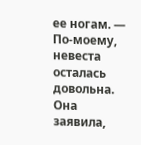ее ногам. — По-моему, невеста осталась довольна. Она заявила,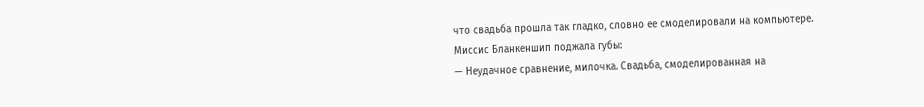что свадьба прошла так гладко, словно ее смоделировали на компьютере.
Миссис Бланкеншип поджала губы:
— Неудачное сравнение, милочка. Свадьба, смоделированная на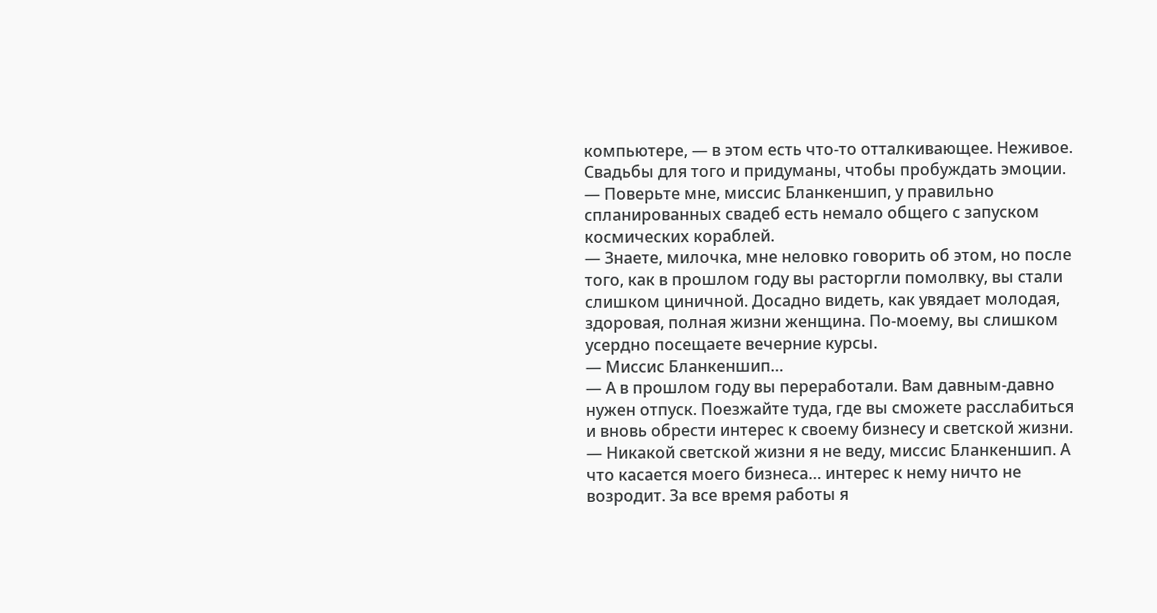компьютере, — в этом есть что-то отталкивающее. Неживое. Свадьбы для того и придуманы, чтобы пробуждать эмоции.
— Поверьте мне, миссис Бланкеншип, у правильно спланированных свадеб есть немало общего с запуском космических кораблей.
— Знаете, милочка, мне неловко говорить об этом, но после того, как в прошлом году вы расторгли помолвку, вы стали слишком циничной. Досадно видеть, как увядает молодая, здоровая, полная жизни женщина. По-моему, вы слишком усердно посещаете вечерние курсы.
— Миссис Бланкеншип…
— А в прошлом году вы переработали. Вам давным-давно нужен отпуск. Поезжайте туда, где вы сможете расслабиться и вновь обрести интерес к своему бизнесу и светской жизни.
— Никакой светской жизни я не веду, миссис Бланкеншип. А что касается моего бизнеса… интерес к нему ничто не возродит. За все время работы я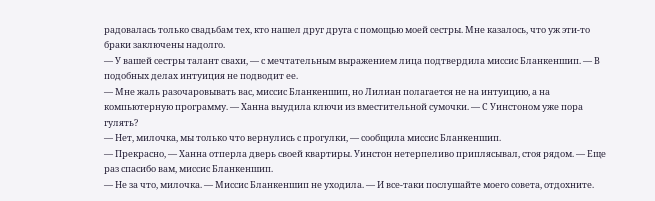радовалась только свадьбам тех, кто нашел друг друга с помощью моей сестры. Мне казалось, что уж эти-то браки заключены надолго.
— У вашей сестры талант свахи, — с мечтательным выражением лица подтвердила миссис Бланкеншип. — В подобных делах интуиция не подводит ее.
— Мне жаль разочаровывать вас, миссис Бланкеншип, но Лилиан полагается не на интуицию, а на компьютерную программу. — Ханна выудила ключи из вместительной сумочки. — С Уинстоном уже пора гулять?
— Нет, милочка, мы только что вернулись с прогулки, — сообщила миссис Бланкеншип.
— Прекрасно, — Ханна отперла дверь своей квартиры. Уинстон нетерпеливо приплясывал, стоя рядом. — Еще раз спасибо вам, миссис Бланкеншип.
— Не за что, милочка. — Миссис Бланкеншип не уходила. — И все-таки послушайте моего совета, отдохните.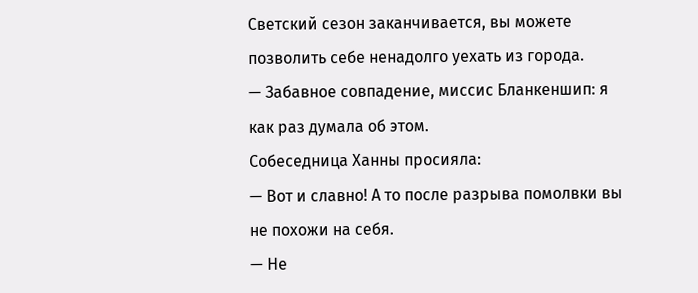Светский сезон заканчивается, вы можете позволить себе ненадолго уехать из города.
— Забавное совпадение, миссис Бланкеншип: я как раз думала об этом.
Собеседница Ханны просияла:
— Вот и славно! А то после разрыва помолвки вы не похожи на себя.
— Не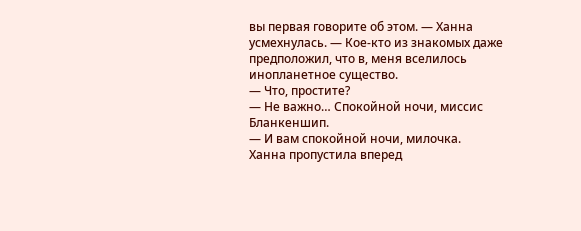вы первая говорите об этом. — Ханна усмехнулась. — Кое-кто из знакомых даже предположил, что в, меня вселилось инопланетное существо.
— Что, простите?
— Не важно… Спокойной ночи, миссис Бланкеншип.
— И вам спокойной ночи, милочка.
Ханна пропустила вперед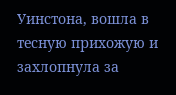Уинстона, вошла в тесную прихожую и захлопнула за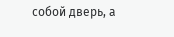собой дверь, а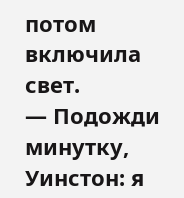потом включила свет.
— Подожди минутку, Уинстон: я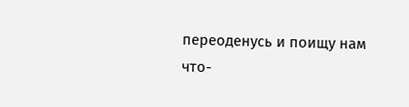переоденусь и поищу нам что-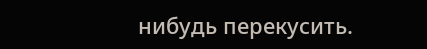нибудь перекусить.